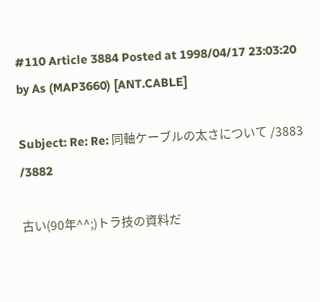#110 Article 3884 Posted at 1998/04/17 23:03:20 by As (MAP3660) [ANT.CABLE]

Subject: Re: Re: 同軸ケーブルの太さについて /3883 /3882

古い(90年^^;)トラ技の資料だ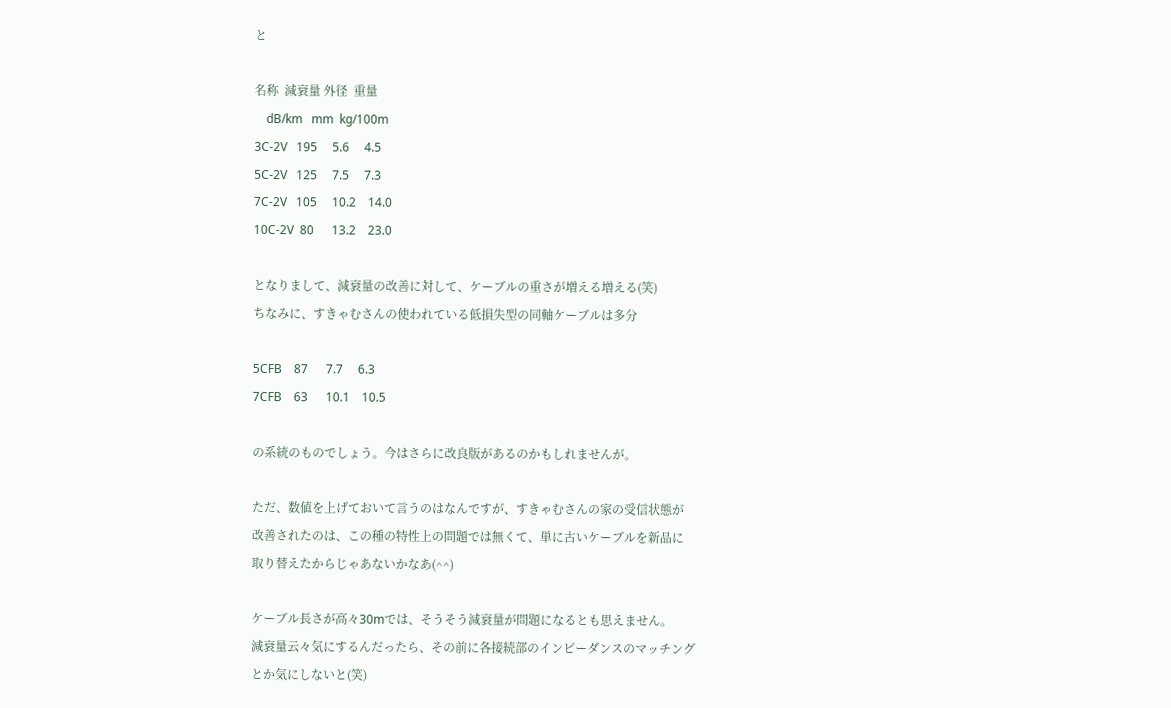と

名称  減衰量 外径  重量
    dB/km   mm  kg/100m
3C-2V   195     5.6     4.5
5C-2V   125     7.5     7.3
7C-2V   105     10.2    14.0
10C-2V  80      13.2    23.0

となりまして、減衰量の改善に対して、ケーブルの重さが増える増える(笑)
ちなみに、すきゃむさんの使われている低損失型の同軸ケーブルは多分

5CFB    87      7.7     6.3
7CFB    63      10.1    10.5

の系統のものでしょう。今はさらに改良版があるのかもしれませんが。

ただ、数値を上げておいて言うのはなんですが、すきゃむさんの家の受信状態が
改善されたのは、この種の特性上の問題では無くて、単に古いケーブルを新品に
取り替えたからじゃあないかなあ(^^)

ケーブル長さが高々30mでは、そうそう減衰量が問題になるとも思えません。
減衰量云々気にするんだったら、その前に各接続部のインピーダンスのマッチング
とか気にしないと(笑)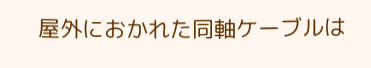屋外におかれた同軸ケーブルは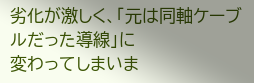劣化が激しく、「元は同軸ケーブルだった導線」に
変わってしまいま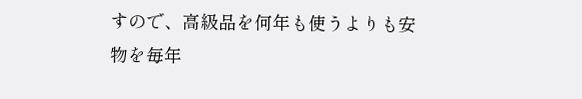すので、高級品を何年も使うよりも安物を毎年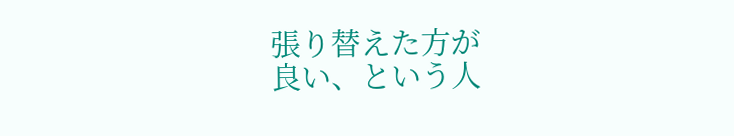張り替えた方が
良い、という人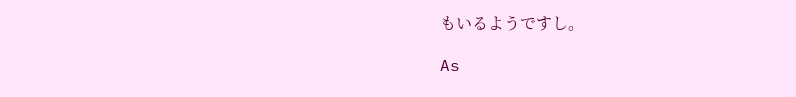もいるようですし。

As